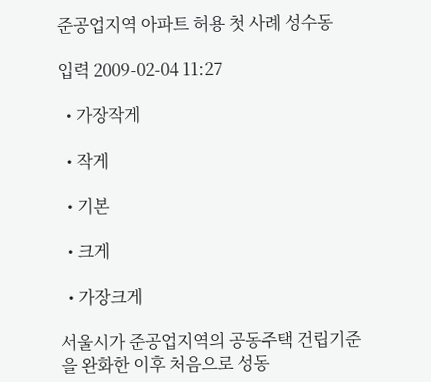준공업지역 아파트 허용 첫 사례 성수동

입력 2009-02-04 11:27

  • 가장작게

  • 작게

  • 기본

  • 크게

  • 가장크게

서울시가 준공업지역의 공동주택 건립기준을 완화한 이후 처음으로 성동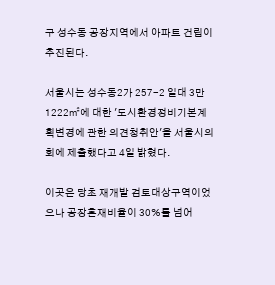구 성수동 공장지역에서 아파트 건립이 추진된다.

서울시는 성수동2가 257-2 일대 3만1222㎡에 대한 '도시환경정비기본계획변경에 관한 의견청취안'을 서울시의회에 제출했다고 4일 밝혔다.

이곳은 당초 재개발 검토대상구역이었으나 공장혼재비율이 30%를 넘어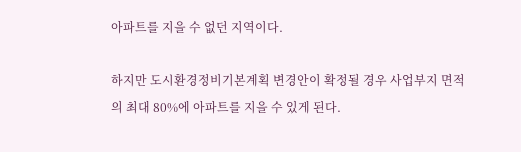아파트를 지을 수 없던 지역이다.

하지만 도시환경정비기본계획 변경안이 확정될 경우 사업부지 면적의 최대 80%에 아파트를 지을 수 있게 된다.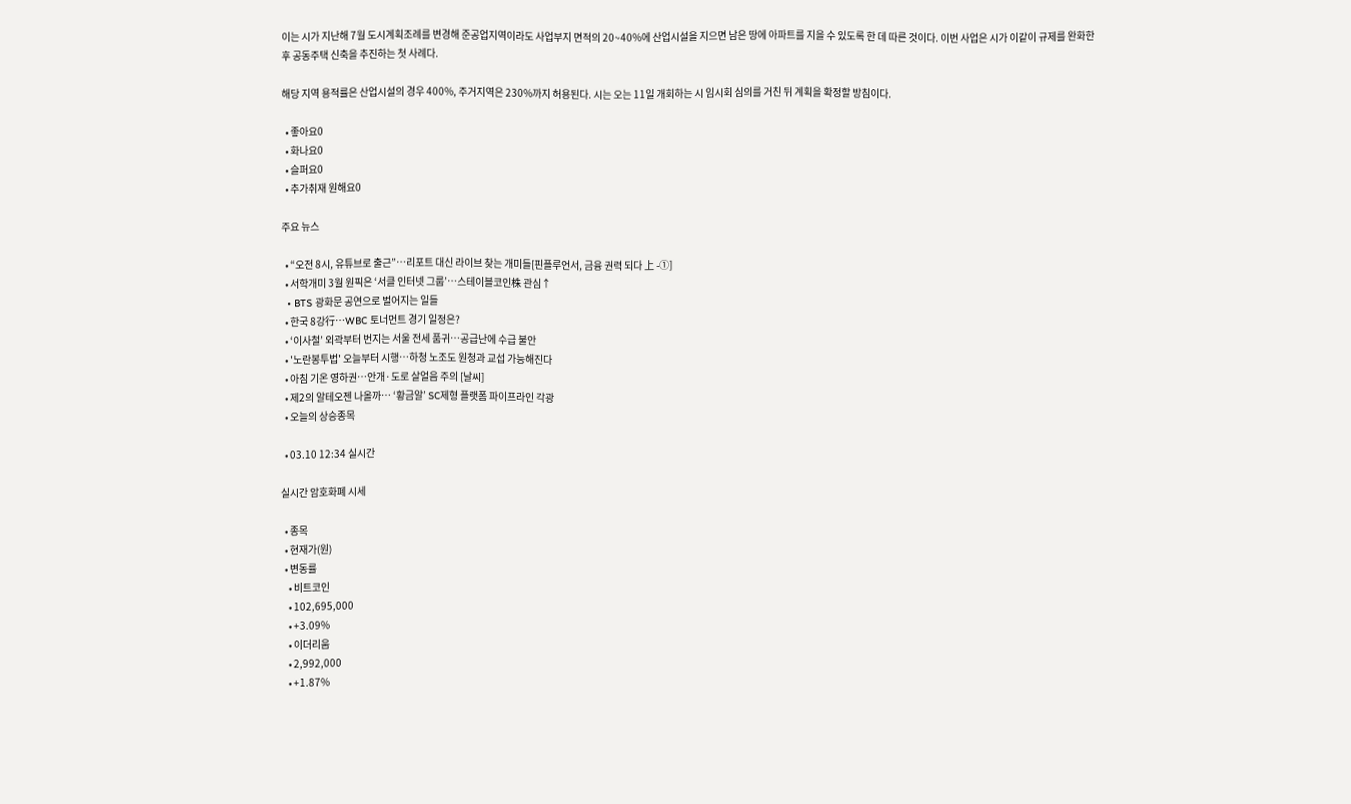이는 시가 지난해 7월 도시계획조례를 변경해 준공업지역이라도 사업부지 면적의 20~40%에 산업시설을 지으면 남은 땅에 아파트를 지을 수 있도록 한 데 따른 것이다. 이번 사업은 시가 이같이 규제를 완화한 후 공동주택 신축을 추진하는 첫 사례다.

해당 지역 용적률은 산업시설의 경우 400%, 주거지역은 230%까지 허용된다. 시는 오는 11일 개회하는 시 임시회 심의를 거친 뒤 계획을 확정할 방침이다.

  • 좋아요0
  • 화나요0
  • 슬퍼요0
  • 추가취재 원해요0

주요 뉴스

  • “오전 8시, 유튜브로 출근”…리포트 대신 라이브 찾는 개미들[핀플루언서, 금융 권력 되다 上 -①]
  • 서학개미 3월 원픽은 ‘서클 인터넷 그룹’⋯스테이블코인株 관심↑
  • BTS 광화문 공연으로 벌어지는 일들
  • 한국 8강行…WBC 토너먼트 경기 일정은?
  • ‘이사철’ 외곽부터 번지는 서울 전세 품귀…공급난에 수급 불안
  • '노란봉투법' 오늘부터 시행⋯하청 노조도 원청과 교섭 가능해진다
  • 아침 기온 영하권…안개·도로 살얼음 주의 [날씨]
  • 제2의 알테오젠 나올까… ‘황금알’ SC제형 플랫폼 파이프라인 각광
  • 오늘의 상승종목

  • 03.10 12:34 실시간

실시간 암호화폐 시세

  • 종목
  • 현재가(원)
  • 변동률
    • 비트코인
    • 102,695,000
    • +3.09%
    • 이더리움
    • 2,992,000
    • +1.87%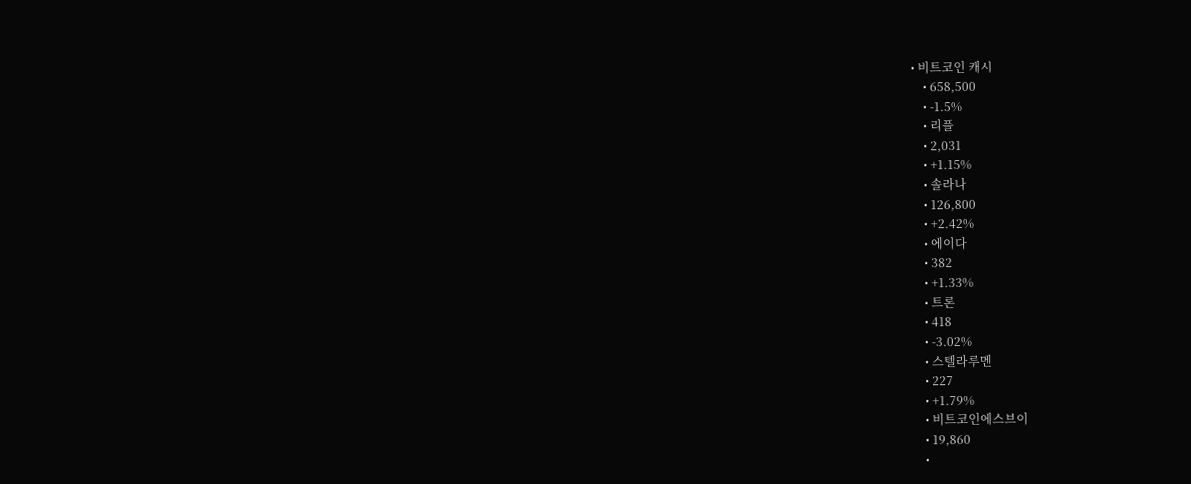• 비트코인 캐시
    • 658,500
    • -1.5%
    • 리플
    • 2,031
    • +1.15%
    • 솔라나
    • 126,800
    • +2.42%
    • 에이다
    • 382
    • +1.33%
    • 트론
    • 418
    • -3.02%
    • 스텔라루멘
    • 227
    • +1.79%
    • 비트코인에스브이
    • 19,860
    •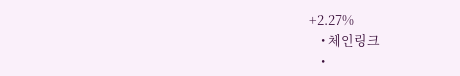+2.27%
    • 체인링크
    •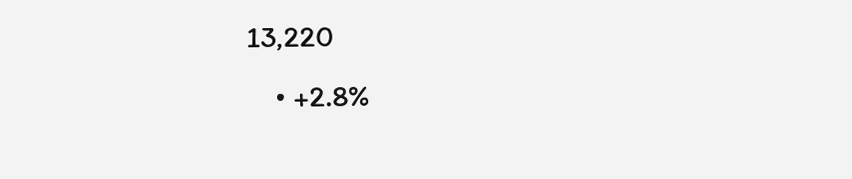13,220
    • +2.8%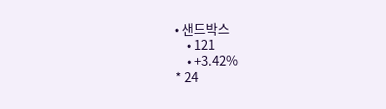• 샌드박스
    • 121
    • +3.42%
* 24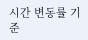시간 변동률 기준